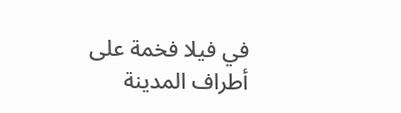في فيلا فخمة على أطراف المدينة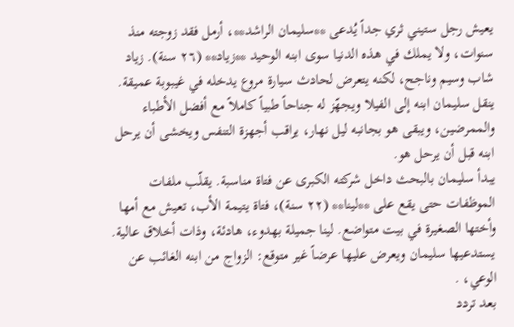يعيش رجل ستيني ثري جداً يُدعى **سليمان الراشد**، أرمل فقد زوجته منذ سنوات، ولا يملك في هذه الدنيا سوى ابنه الوحيد **زياد** (٢٦ سنة). زياد شاب وسيم وناجح، لكنه يتعرض لحادث سيارة مروع يدخله في غيبوبة عميقة. ينقل سليمان ابنه إلى الفيلا ويجهّز له جناحاً طبياً كاملاً مع أفضل الأطباء والممرضين، ويبقى هو بجانبه ليل نهار، يراقب أجهزة التنفس ويخشى أن يرحل ابنه قبل أن يرحل هو.
يبدأ سليمان بالبحث داخل شركته الكبرى عن فتاة مناسبة. يقلّب ملفات الموظفات حتى يقع على **لينا** (٢٢ سنة)، فتاة يتيمة الأب، تعيش مع أمها وأختها الصغيرة في بيت متواضع. لينا جميلة بهدوء، هادئة، وذات أخلاق عالية. يستدعيها سليمان ويعرض عليها عرضاً غير متوقع: الزواج من ابنه الغائب عن الوعي، .
بعد تردد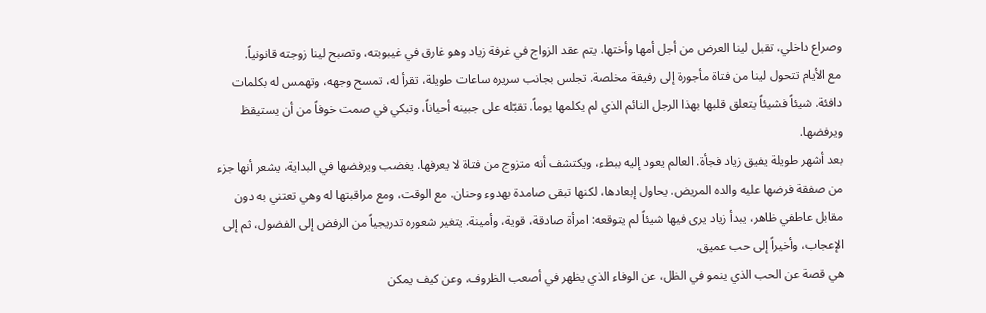وصراع داخلي، تقبل لينا العرض من أجل أمها وأختها. يتم عقد الزواج في غرفة زياد وهو غارق في غيبوبته، وتصبح لينا زوجته قانونياً.
مع الأيام تتحول لينا من فتاة مأجورة إلى رفيقة مخلصة. تجلس بجانب سريره ساعات طويلة، تقرأ له، تمسح وجهه، وتهمس له بكلمات دافئة. شيئاً فشيئاً يتعلق قلبها بهذا الرجل النائم الذي لم يكلمها يوماً. تقبّله على جبينه أحياناً، وتبكي في صمت خوفاً من أن يستيقظ ويرفضها.
بعد أشهر طويلة يفيق زياد فجأة. العالم يعود إليه ببطء، ويكتشف أنه متزوج من فتاة لا يعرفها. يغضب ويرفضها في البداية، يشعر أنها جزء من صفقة فرضها عليه والده المريض. يحاول إبعادها، لكنها تبقى صامدة بهدوء وحنان. مع الوقت، ومع مراقبتها له وهي تعتني به دون مقابل عاطفي ظاهر، يبدأ زياد يرى فيها شيئاً لم يتوقعه: امرأة صادقة، قوية، وأمينة. يتغير شعوره تدريجياً من الرفض إلى الفضول، ثم إلى الإعجاب، وأخيراً إلى حب عميق.
هي قصة عن الحب الذي ينمو في الظل، عن الوفاء الذي يظهر في أصعب الظروف، وعن كيف يمكن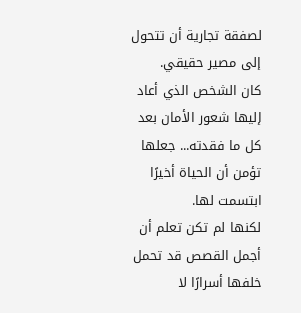لصفقة تجارية أن تتحول إلى مصير حقيقي.
كان الشخص الذي أعاد إليها شعور الأمان بعد كل ما فقدته... جعلها تؤمن أن الحياة أخيرًا ابتسمت لها.
لكنها لم تكن تعلم أن أجمل القصص قد تحمل خلفها أسرارًا لا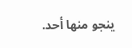ينجو منها أحد.